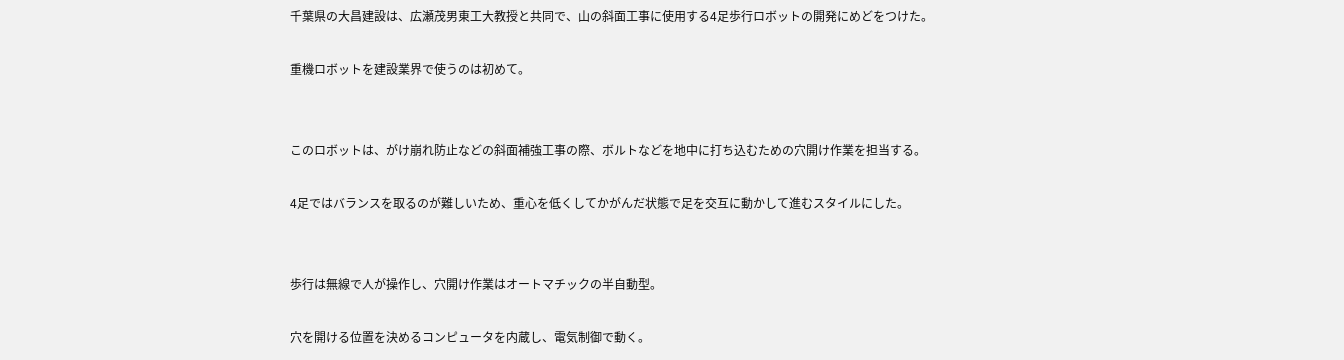千葉県の大昌建設は、広瀬茂男東工大教授と共同で、山の斜面工事に使用する4足歩行ロボットの開発にめどをつけた。

重機ロボットを建設業界で使うのは初めて。


このロボットは、がけ崩れ防止などの斜面補強工事の際、ボルトなどを地中に打ち込むための穴開け作業を担当する。

4足ではバランスを取るのが難しいため、重心を低くしてかがんだ状態で足を交互に動かして進むスタイルにした。


歩行は無線で人が操作し、穴開け作業はオートマチックの半自動型。

穴を開ける位置を決めるコンピュータを内蔵し、電気制御で動く。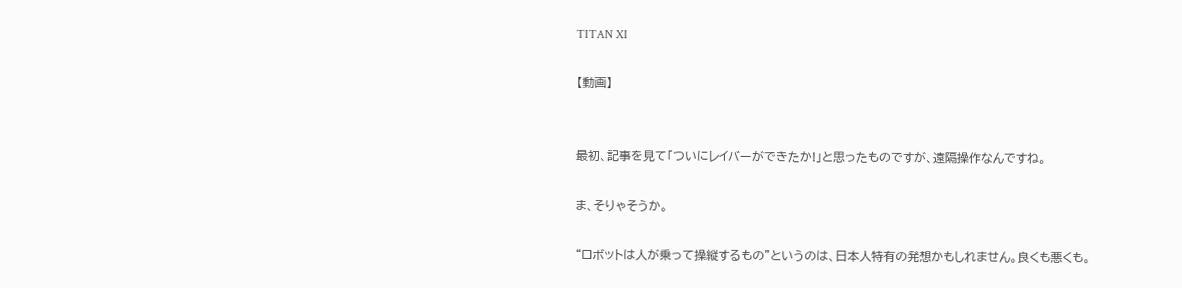TITAN XI

【動画】


最初、記事を見て「ついにレイバーができたか!」と思ったものですが、遠隔操作なんですね。

ま、そりゃそうか。

“ロボットは人が乗って操縦するもの”というのは、日本人特有の発想かもしれません。良くも悪くも。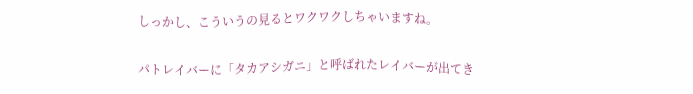しっかし、こういうの見るとワクワクしちゃいますね。

パトレイバーに「タカアシガニ」と呼ばれたレイバーが出てき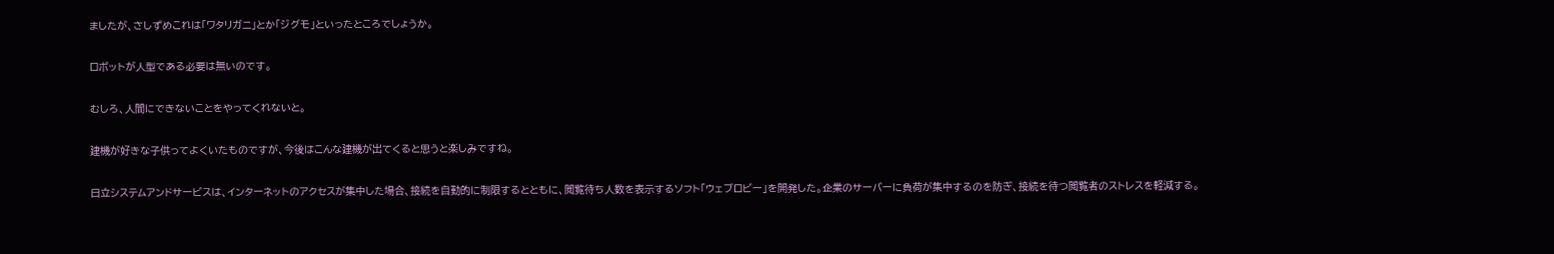ましたが、さしずめこれは「ワタリガニ」とか「ジグモ」といったところでしょうか。

ロボットが人型である必要は無いのです。

むしろ、人間にできないことをやってくれないと。

建機が好きな子供ってよくいたものですが、今後はこんな建機が出てくると思うと楽しみですね。

日立システムアンドサービスは、インターネットのアクセスが集中した場合、接続を自動的に制限するとともに、閲覧待ち人数を表示するソフト「ウェブロビー」を開発した。企業のサーバーに負荷が集中するのを防ぎ、接続を待つ閲覧者のストレスを軽減する。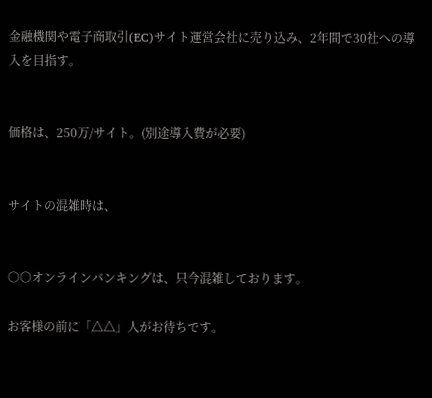金融機関や電子商取引(EC)サイト運営会社に売り込み、2年間で30社への導入を目指す。


価格は、250万/サイト。(別途導入費が必要)


サイトの混雑時は、


○○オンラインバンキングは、只今混雑しております。

お客様の前に「△△」人がお待ちです。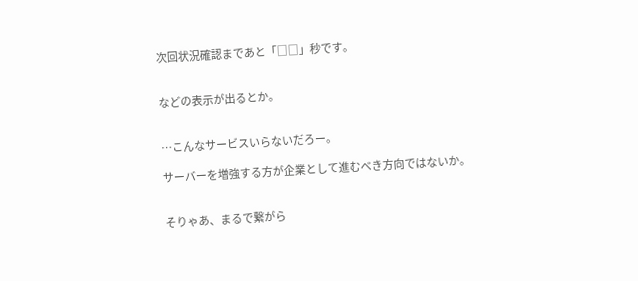次回状況確認まであと「□□」秒です。


などの表示が出るとか。


…こんなサービスいらないだろー。

サーバーを増強する方が企業として進むべき方向ではないか。


そりゃあ、まるで繋がら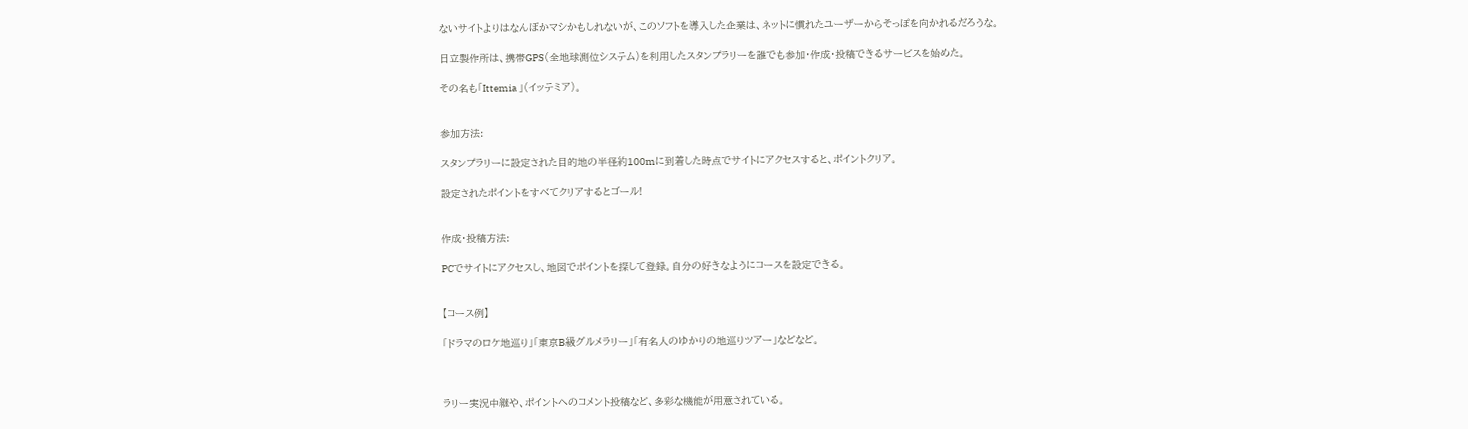ないサイトよりはなんぼかマシかもしれないが、このソフトを導入した企業は、ネットに慣れたユーザーからそっぽを向かれるだろうな。

日立製作所は、携帯GPS(全地球測位システム)を利用したスタンプラリーを誰でも参加・作成・投稿できるサービスを始めた。

その名も「Ittemia 」(イッテミア)。


参加方法:

スタンプラリーに設定された目的地の半径約100mに到着した時点でサイトにアクセスすると、ポイントクリア。

設定されたポイントをすべてクリアするとゴール!


作成・投稿方法:

PCでサイトにアクセスし、地図でポイントを探して登録。自分の好きなようにコースを設定できる。


【コース例】

「ドラマのロケ地巡り」「東京B級グルメラリー」「有名人のゆかりの地巡りツアー」などなど。



ラリー実況中継や、ポイントへのコメント投稿など、多彩な機能が用意されている。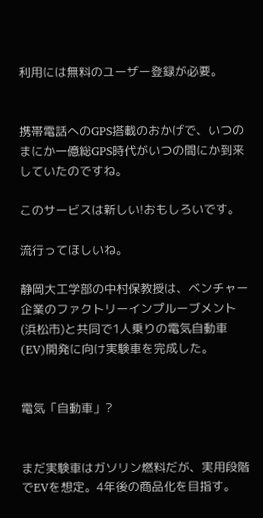利用には無料のユーザー登録が必要。


携帯電話へのGPS搭載のおかげで、いつのまにか一億総GPS時代がいつの間にか到来していたのですね。

このサービスは新しい!おもしろいです。

流行ってほしいね。

静岡大工学部の中村保教授は、ベンチャー企業のファクトリーインプルーブメント(浜松市)と共同で1人乗りの電気自動車(EV)開発に向け実験車を完成した。


電気「自動車」?


まだ実験車はガソリン燃料だが、実用段階でEVを想定。4年後の商品化を目指す。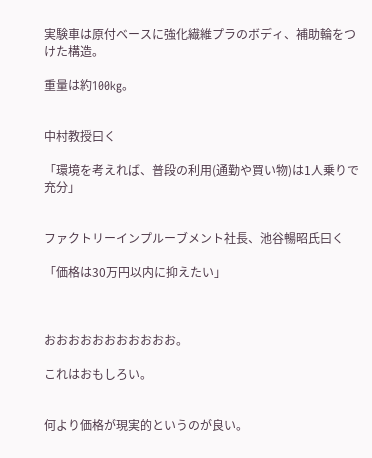実験車は原付ベースに強化繊維プラのボディ、補助輪をつけた構造。

重量は約100kg。


中村教授曰く

「環境を考えれば、普段の利用(通勤や買い物)は1人乗りで充分」


ファクトリーインプルーブメント社長、池谷暢昭氏曰く

「価格は30万円以内に抑えたい」



おおおおおおおおおおお。

これはおもしろい。


何より価格が現実的というのが良い。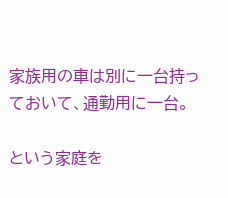家族用の車は別に一台持っておいて、通勤用に一台。

という家庭を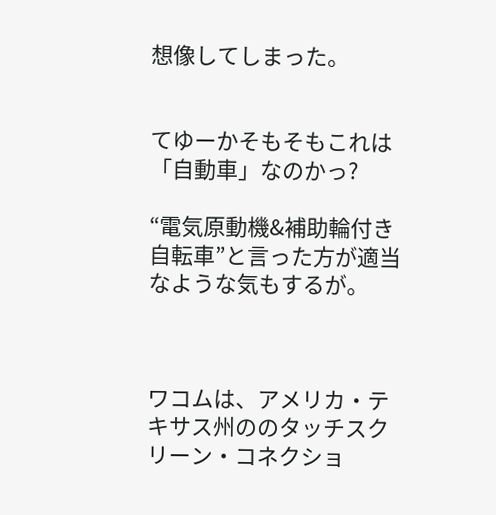想像してしまった。


てゆーかそもそもこれは「自動車」なのかっ?

“電気原動機&補助輪付き自転車”と言った方が適当なような気もするが。



ワコムは、アメリカ・テキサス州ののタッチスクリーン・コネクショ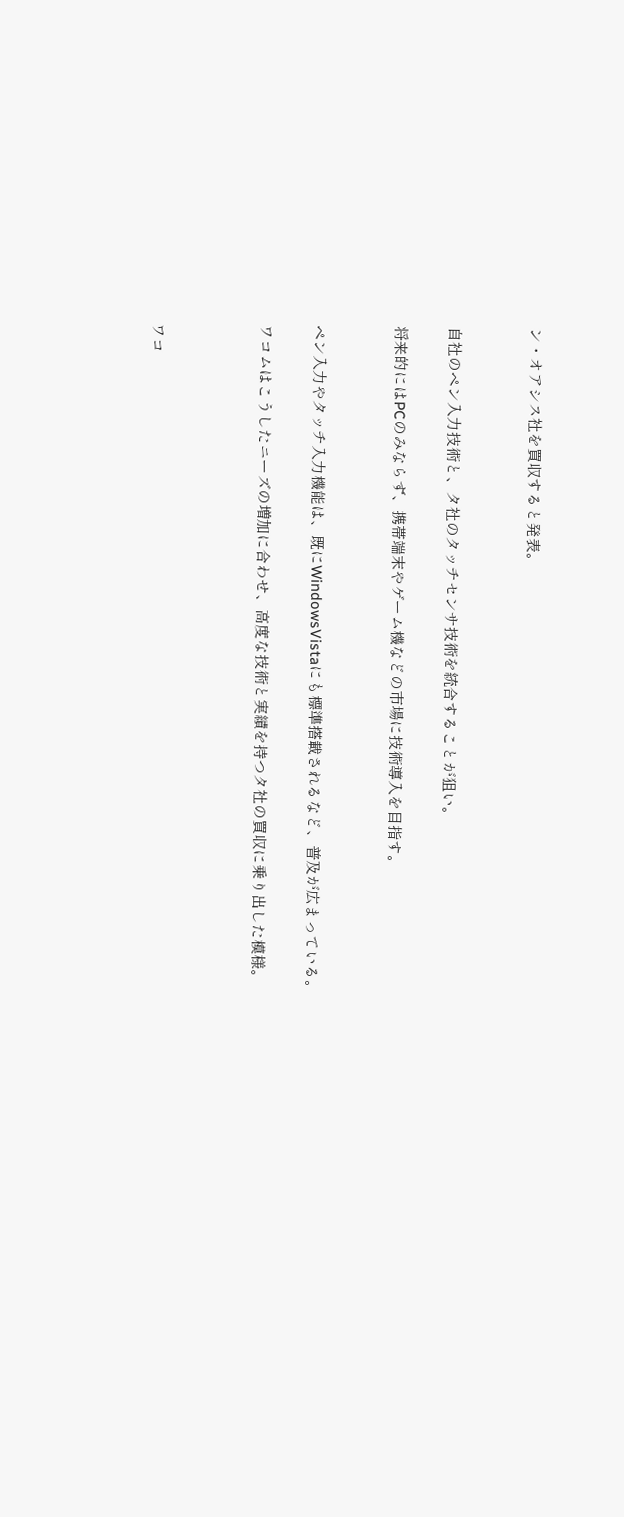ン・オアシス社を買収すると発表。


自社のペン入力技術と、タ社のタッチセンサ技術を統合することが狙い。

将来的にはPCのみならず、携帯端末やゲーム機などの市場に技術導入を目指す。


ペン入力やタッチ入力機能は、既にWindowsVistaにも標準搭載されるなど、普及が広まっている。

ワコムはこうしたニーズの増加に合わせ、高度な技術と実績を持つタ社の買収に乗り出した模様。



ワコ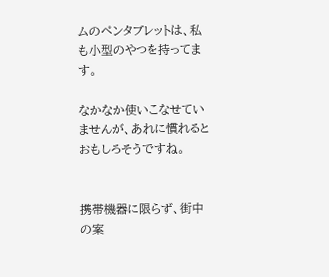ムのペンタブレットは、私も小型のやつを持ってます。

なかなか使いこなせていませんが、あれに慣れるとおもしろそうですね。


携帯機器に限らず、街中の案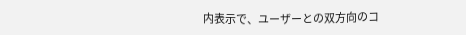内表示で、ユーザーとの双方向のコ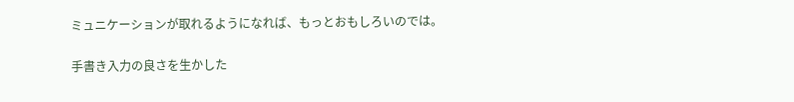ミュニケーションが取れるようになれば、もっとおもしろいのでは。

手書き入力の良さを生かした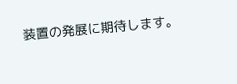装置の発展に期待します。